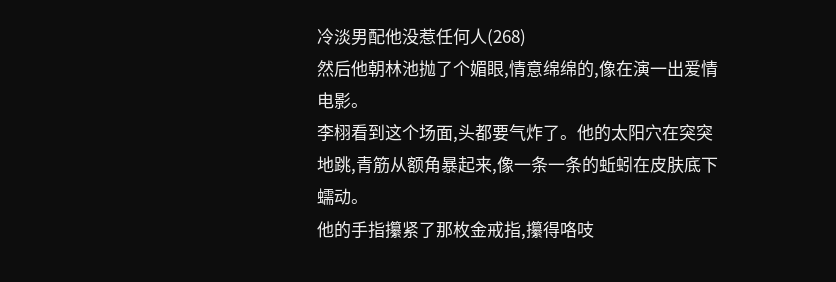冷淡男配他没惹任何人(268)
然后他朝林池抛了个媚眼,情意绵绵的,像在演一出爱情电影。
李栩看到这个场面,头都要气炸了。他的太阳穴在突突地跳,青筋从额角暴起来,像一条一条的蚯蚓在皮肤底下蠕动。
他的手指攥紧了那枚金戒指,攥得咯吱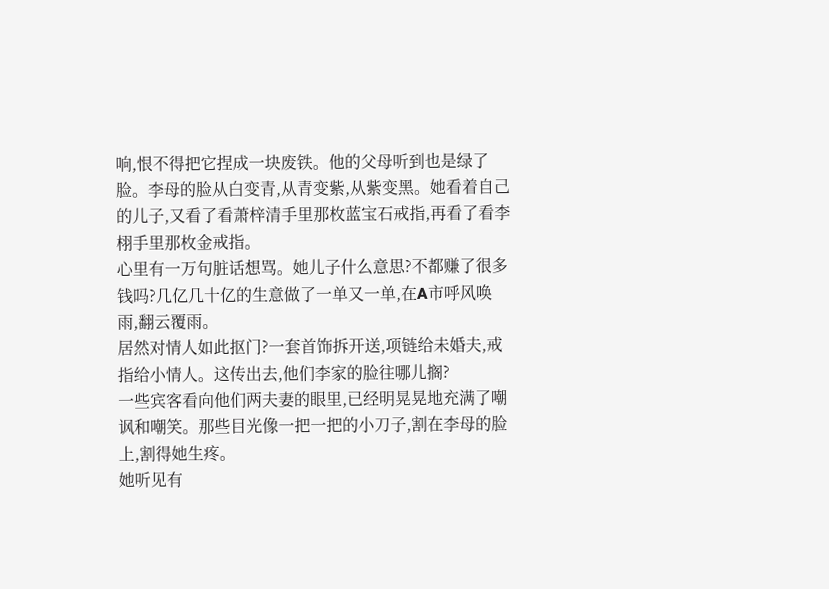响,恨不得把它捏成一块废铁。他的父母听到也是绿了脸。李母的脸从白变青,从青变紫,从紫变黑。她看着自己的儿子,又看了看萧梓清手里那枚蓝宝石戒指,再看了看李栩手里那枚金戒指。
心里有一万句脏话想骂。她儿子什么意思?不都赚了很多钱吗?几亿几十亿的生意做了一单又一单,在A市呼风唤雨,翻云覆雨。
居然对情人如此抠门?一套首饰拆开送,项链给未婚夫,戒指给小情人。这传出去,他们李家的脸往哪儿搁?
一些宾客看向他们两夫妻的眼里,已经明晃晃地充满了嘲讽和嘲笑。那些目光像一把一把的小刀子,割在李母的脸上,割得她生疼。
她听见有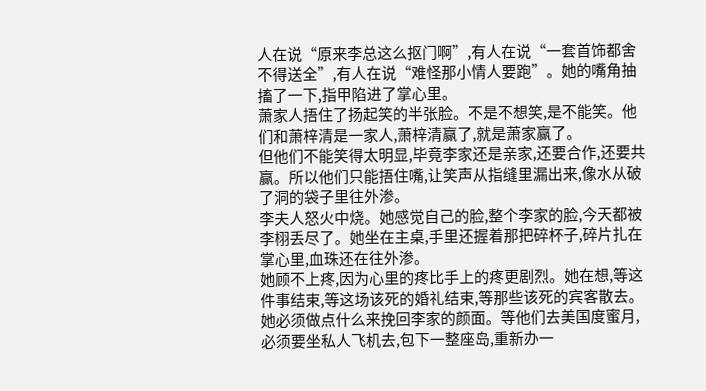人在说“原来李总这么抠门啊”,有人在说“一套首饰都舍不得送全”,有人在说“难怪那小情人要跑”。她的嘴角抽搐了一下,指甲陷进了掌心里。
萧家人捂住了扬起笑的半张脸。不是不想笑,是不能笑。他们和萧梓清是一家人,萧梓清赢了,就是萧家赢了。
但他们不能笑得太明显,毕竟李家还是亲家,还要合作,还要共赢。所以他们只能捂住嘴,让笑声从指缝里漏出来,像水从破了洞的袋子里往外渗。
李夫人怒火中烧。她感觉自己的脸,整个李家的脸,今天都被李栩丢尽了。她坐在主桌,手里还握着那把碎杯子,碎片扎在掌心里,血珠还在往外渗。
她顾不上疼,因为心里的疼比手上的疼更剧烈。她在想,等这件事结束,等这场该死的婚礼结束,等那些该死的宾客散去。
她必须做点什么来挽回李家的颜面。等他们去美国度蜜月,必须要坐私人飞机去,包下一整座岛,重新办一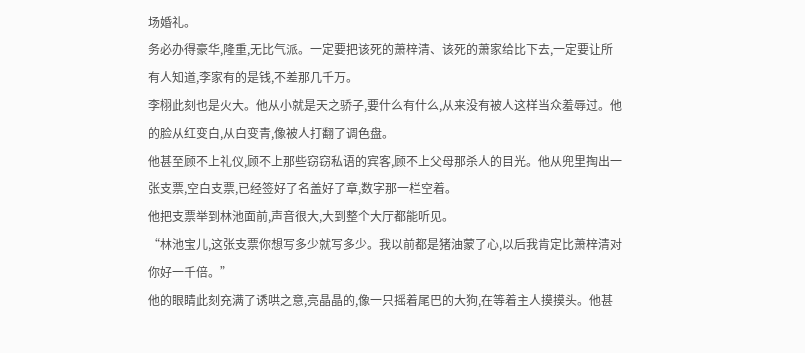场婚礼。
务必办得豪华,隆重,无比气派。一定要把该死的萧梓清、该死的萧家给比下去,一定要让所有人知道,李家有的是钱,不差那几千万。
李栩此刻也是火大。他从小就是天之骄子,要什么有什么,从来没有被人这样当众羞辱过。他的脸从红变白,从白变青,像被人打翻了调色盘。
他甚至顾不上礼仪,顾不上那些窃窃私语的宾客,顾不上父母那杀人的目光。他从兜里掏出一张支票,空白支票,已经签好了名盖好了章,数字那一栏空着。
他把支票举到林池面前,声音很大,大到整个大厅都能听见。
“林池宝儿,这张支票你想写多少就写多少。我以前都是猪油蒙了心,以后我肯定比萧梓清对你好一千倍。”
他的眼睛此刻充满了诱哄之意,亮晶晶的,像一只摇着尾巴的大狗,在等着主人摸摸头。他甚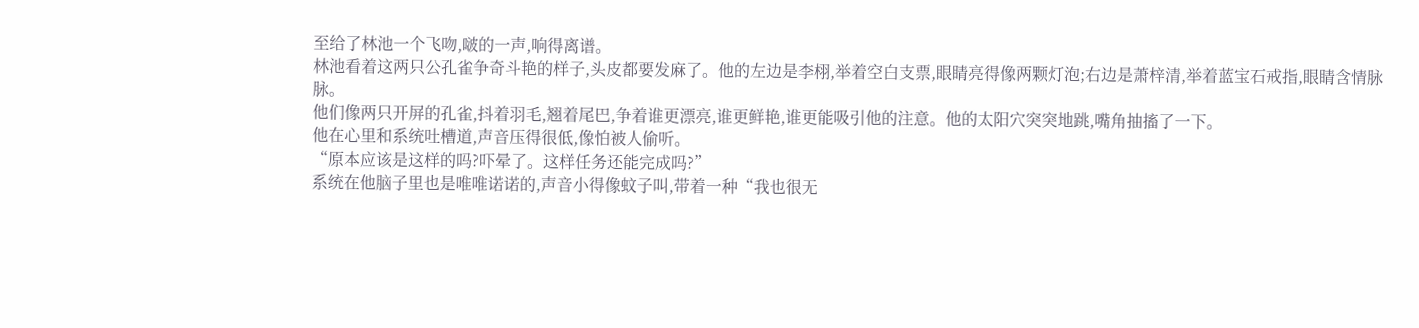至给了林池一个飞吻,啵的一声,响得离谱。
林池看着这两只公孔雀争奇斗艳的样子,头皮都要发麻了。他的左边是李栩,举着空白支票,眼睛亮得像两颗灯泡;右边是萧梓清,举着蓝宝石戒指,眼睛含情脉脉。
他们像两只开屏的孔雀,抖着羽毛,翘着尾巴,争着谁更漂亮,谁更鲜艳,谁更能吸引他的注意。他的太阳穴突突地跳,嘴角抽搐了一下。
他在心里和系统吐槽道,声音压得很低,像怕被人偷听。
“原本应该是这样的吗?吓晕了。这样任务还能完成吗?”
系统在他脑子里也是唯唯诺诺的,声音小得像蚊子叫,带着一种“我也很无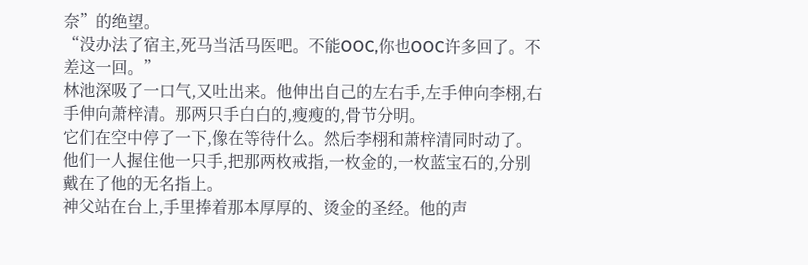奈”的绝望。
“没办法了宿主,死马当活马医吧。不能OOC,你也OOC许多回了。不差这一回。”
林池深吸了一口气,又吐出来。他伸出自己的左右手,左手伸向李栩,右手伸向萧梓清。那两只手白白的,瘦瘦的,骨节分明。
它们在空中停了一下,像在等待什么。然后李栩和萧梓清同时动了。他们一人握住他一只手,把那两枚戒指,一枚金的,一枚蓝宝石的,分别戴在了他的无名指上。
神父站在台上,手里捧着那本厚厚的、烫金的圣经。他的声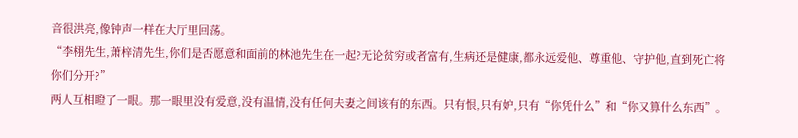音很洪亮,像钟声一样在大厅里回荡。
“李栩先生,萧梓清先生,你们是否愿意和面前的林池先生在一起?无论贫穷或者富有,生病还是健康,都永远爱他、尊重他、守护他,直到死亡将你们分开?”
两人互相瞪了一眼。那一眼里没有爱意,没有温情,没有任何夫妻之间该有的东西。只有恨,只有妒,只有“你凭什么”和“你又算什么东西”。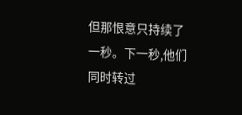但那恨意只持续了一秒。下一秒,他们同时转过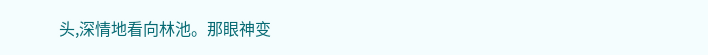头,深情地看向林池。那眼神变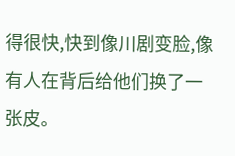得很快,快到像川剧变脸,像有人在背后给他们换了一张皮。